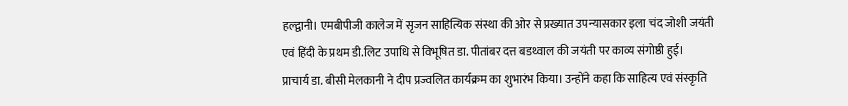हल्द्वानी। एमबीपीजी कालेज में सृजन साहित्यिक संस्था की ओर से प्रख्यात उपन्यासकार इला चंद जोशी जयंती एवं हिंदी के प्रथम डी.लिट उपाधि से विभूषित डा. पीतांबर दत्त बडथ्वाल की जयंती पर काव्य संगोष्ठी हुई।
प्राचार्य डा. बीसी मेलकानी ने दीप प्रज्वलित कार्यक्रम का शुभारंभ किया। उन्होंने कहा कि साहित्य एवं संस्कृति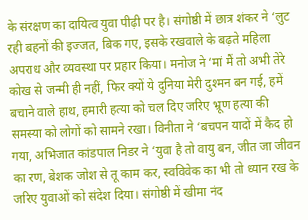के संरक्षण का दायित्व युवा पीढ़ी पर है। संगोष्ठी में छात्र शंकर ने ‘लुट रही बहनों की इज्जत, बिक गए, इसके रखवाले के बढ़ते महिला अपराध और व्यवस्था पर प्रहार किया। मनोज ने ‘मां मैं तो अभी तेरे कोख से जन्मी ही नहीं, फिर क्यों ये दुनिया मेरी दुश्मन बन गई, हमें बचाने वाले हाथ, हमारी हत्या को चल दिए जरिए भ्रूण हत्या की समस्या को लोगों को सामने रखा। विनीता ने ‘बचपन यादों में कैद हो गया, अभिजात कांडपाल निडर ने ‘युवा है तो वायु बन, जीत जा जीवन का रण, बेशक जोश से तू काम कर, स्वविवेक का भी तो ध्यान रख के जरिए युवाओं को संदेश दिया। संगोष्ठी में खीमा नंद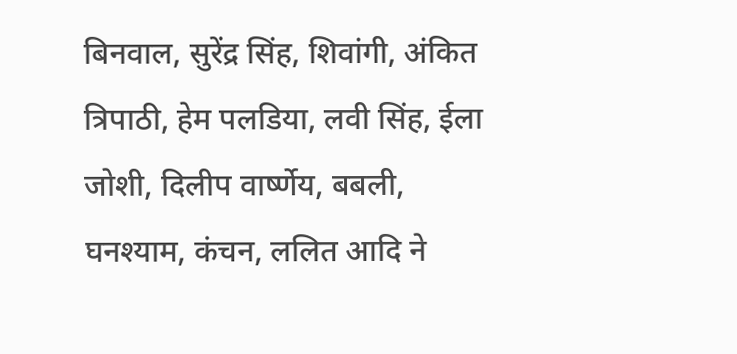बिनवाल, सुरेंद्र सिंह, शिवांगी, अंकित त्रिपाठी, हेम पलडिया, लवी सिंह, ईला जोशी, दिलीप वार्ष्णेय, बबली, घनश्याम, कंचन, ललित आदि ने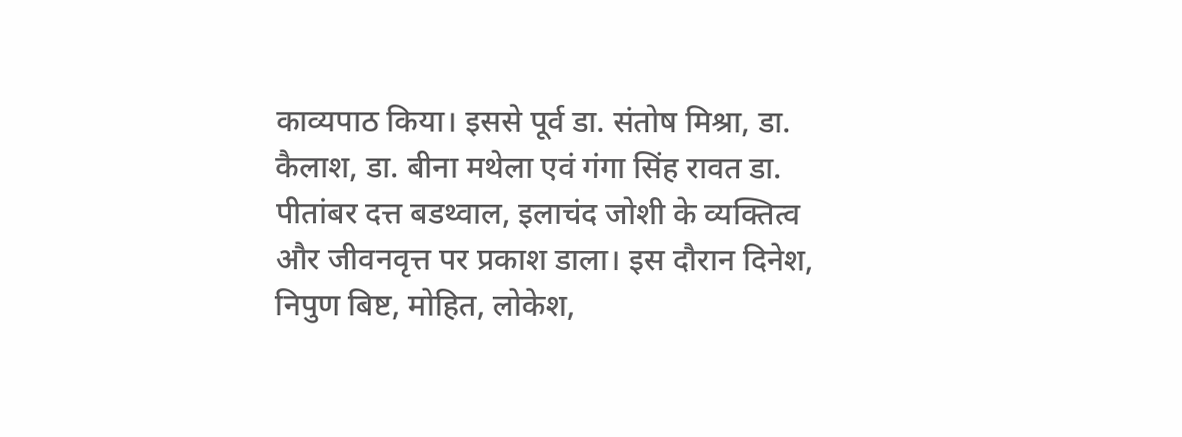काव्यपाठ किया। इससे पूर्व डा. संतोष मिश्रा, डा. कैलाश, डा. बीना मथेला एवं गंगा सिंह रावत डा. पीतांबर दत्त बडथ्वाल, इलाचंद जोशी के व्यक्तित्व और जीवनवृत्त पर प्रकाश डाला। इस दौरान दिनेश, निपुण बिष्ट, मोहित, लोकेश,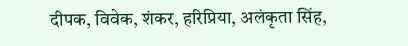दीपक, विवेक, शंकर, हरिप्रिया, अलंकृता सिंह,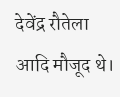देवेंद्र रौतेला आदि मौजूद थे।